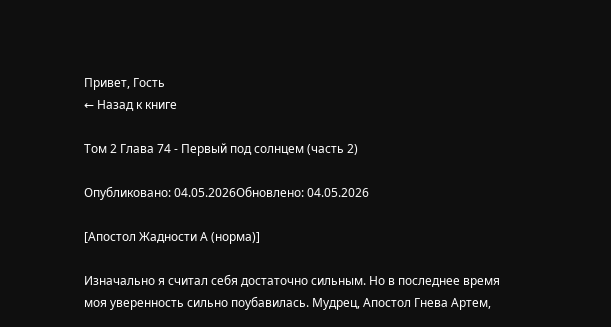Привет, Гость
← Назад к книге

Том 2 Глава 74 - Первый под солнцем (часть 2)

Опубликовано: 04.05.2026Обновлено: 04.05.2026

[Апостол Жадности А (норма)]

Изначально я считал себя достаточно сильным. Но в последнее время моя уверенность сильно поубавилась. Мудрец, Апостол Гнева Артем,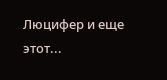Люцифер и еще этот...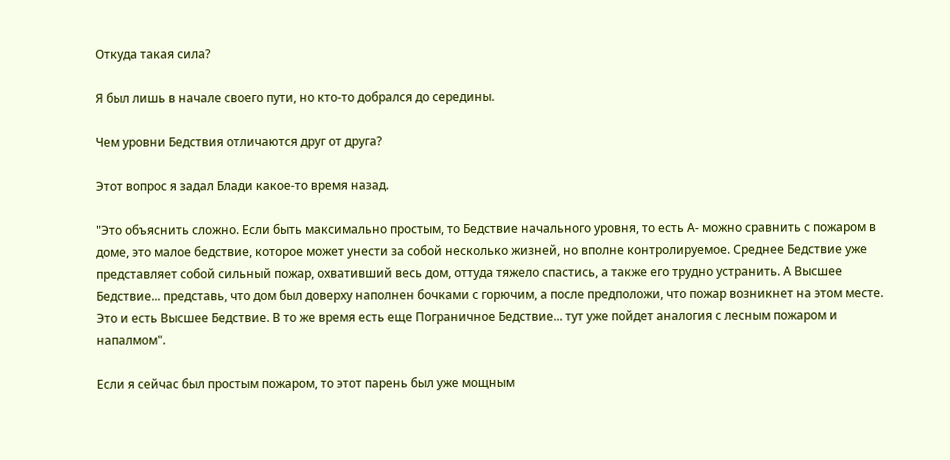Откуда такая сила?

Я был лишь в начале своего пути, но кто-то добрался до середины.

Чем уровни Бедствия отличаются друг от друга?

Этот вопрос я задал Блади какое-то время назад.

"Это объяснить сложно. Если быть максимально простым, то Бедствие начального уровня, то есть А- можно сравнить с пожаром в доме, это малое бедствие, которое может унести за собой несколько жизней, но вполне контролируемое. Среднее Бедствие уже представляет собой сильный пожар, охвативший весь дом, оттуда тяжело спастись, а также его трудно устранить. А Высшее Бедствие... представь, что дом был доверху наполнен бочками с горючим, а после предположи, что пожар возникнет на этом месте. Это и есть Высшее Бедствие. В то же время есть еще Пограничное Бедствие... тут уже пойдет аналогия с лесным пожаром и напалмом".

Если я сейчас был простым пожаром, то этот парень был уже мощным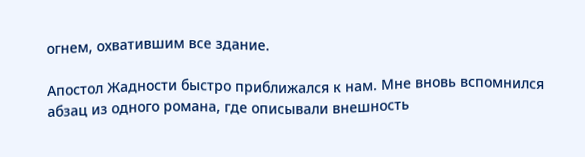огнем, охватившим все здание.

Апостол Жадности быстро приближался к нам. Мне вновь вспомнился абзац из одного романа, где описывали внешность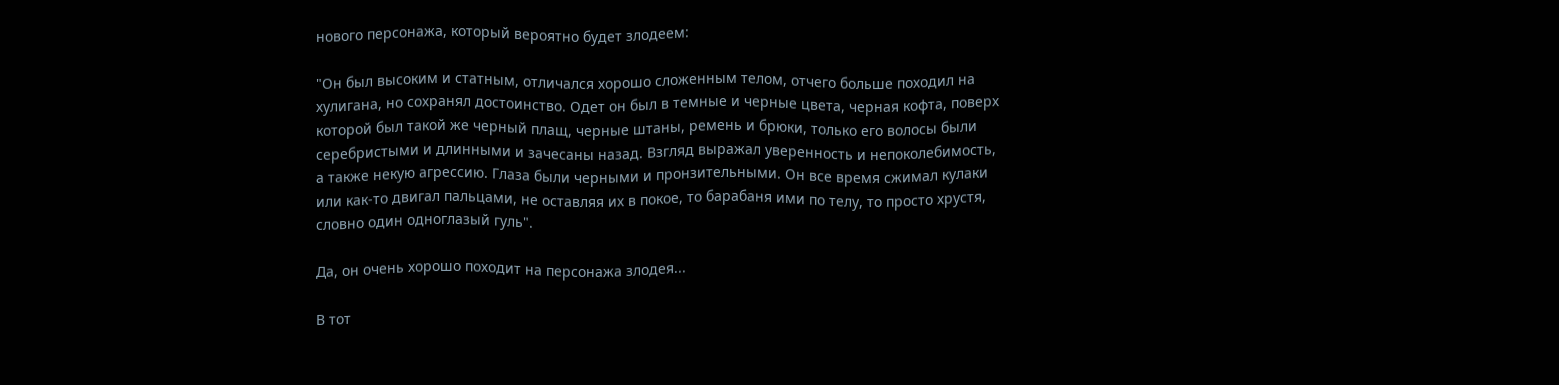нового персонажа, который вероятно будет злодеем:

"Он был высоким и статным, отличался хорошо сложенным телом, отчего больше походил на хулигана, но сохранял достоинство. Одет он был в темные и черные цвета, черная кофта, поверх которой был такой же черный плащ, черные штаны, ремень и брюки, только его волосы были серебристыми и длинными и зачесаны назад. Взгляд выражал уверенность и непоколебимость, а также некую агрессию. Глаза были черными и пронзительными. Он все время сжимал кулаки или как-то двигал пальцами, не оставляя их в покое, то барабаня ими по телу, то просто хрустя, словно один одноглазый гуль".

Да, он очень хорошо походит на персонажа злодея...

В тот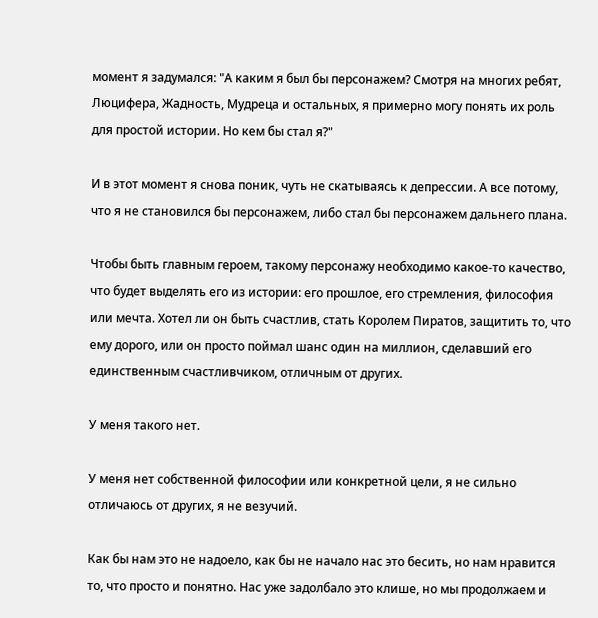момент я задумался: "А каким я был бы персонажем? Смотря на многих ребят, Люцифера, Жадность, Мудреца и остальных, я примерно могу понять их роль для простой истории. Но кем бы стал я?"

И в этот момент я снова поник, чуть не скатываясь к депрессии. А все потому, что я не становился бы персонажем, либо стал бы персонажем дальнего плана.

Чтобы быть главным героем, такому персонажу необходимо какое-то качество, что будет выделять его из истории: его прошлое, его стремления, философия или мечта. Хотел ли он быть счастлив, стать Королем Пиратов, защитить то, что ему дорого, или он просто поймал шанс один на миллион, сделавший его единственным счастливчиком, отличным от других.

У меня такого нет.

У меня нет собственной философии или конкретной цели, я не сильно отличаюсь от других, я не везучий.

Как бы нам это не надоело, как бы не начало нас это бесить, но нам нравится то, что просто и понятно. Нас уже задолбало это клише, но мы продолжаем и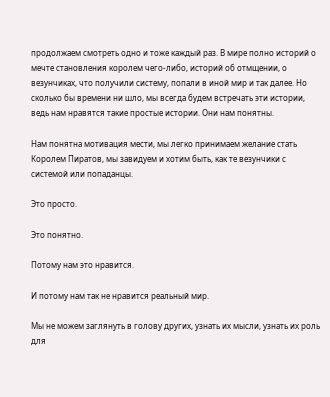продолжаем смотреть одно и тоже каждый раз. В мире полно историй о мечте становления королем чего-либо, историй об отмщении, о везунчиках, что получили систему, попали в иной мир и так далее. Но сколько бы времени ни шло, мы всегда будем встречать эти истории, ведь нам нравятся такие простые истории. Они нам понятны.

Нам понятна мотивация мести, мы легко принимаем желание стать Королем Пиратов, мы завидуем и хотим быть, как те везунчики с системой или попаданцы.

Это просто.

Это понятно.

Потому нам это нравится.

И потому нам так не нравится реальный мир.

Мы не можем заглянуть в голову других, узнать их мысли, узнать их роль для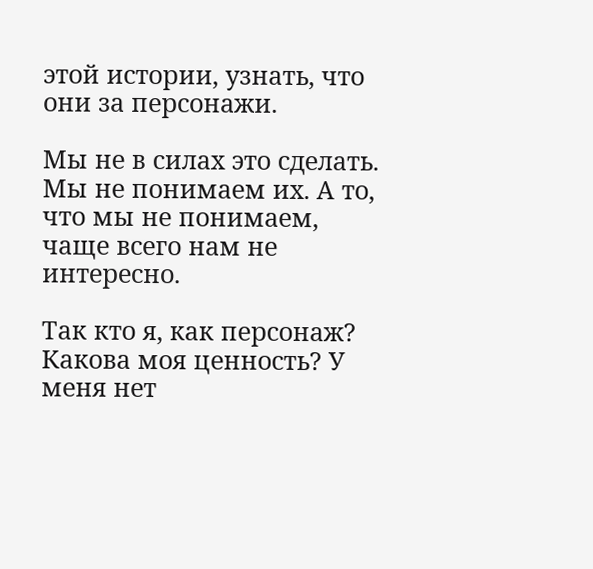этой истории, узнать, что они за персонажи.

Мы не в силах это сделать. Мы не понимаем их. А то, что мы не понимаем, чаще всего нам не интересно.

Так кто я, как персонаж? Какова моя ценность? У меня нет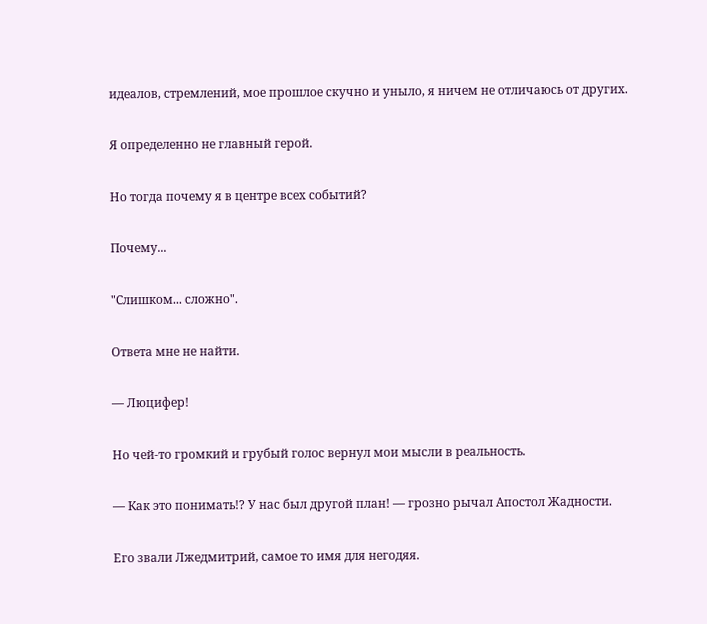идеалов, стремлений, мое прошлое скучно и уныло, я ничем не отличаюсь от других.

Я определенно не главный герой.

Но тогда почему я в центре всех событий?

Почему...

"Слишком... сложно".

Ответа мне не найти.

— Люцифер!

Но чей-то громкий и грубый голос вернул мои мысли в реальность.

— Как это понимать!? У нас был другой план! — грозно рычал Апостол Жадности.

Его звали Лжедмитрий, самое то имя для негодяя.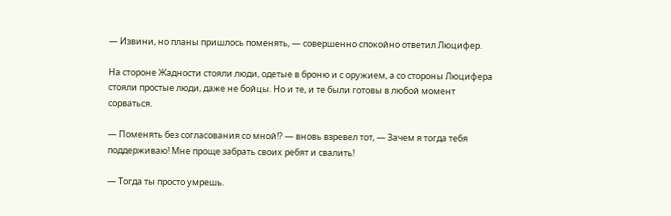— Извини, но планы пришлось поменять, — совершенно спокойно ответил Люцифер.

На стороне Жадности стояли люди, одетые в броню и с оружием, а со стороны Люцифера стояли простые люди, даже не бойцы. Но и те, и те были готовы в любой момент сорваться.

— Поменять без согласования со мной!? — вновь взревел тот, — Зачем я тогда тебя поддерживаю! Мне проще забрать своих ребят и свалить!

— Тогда ты просто умрешь.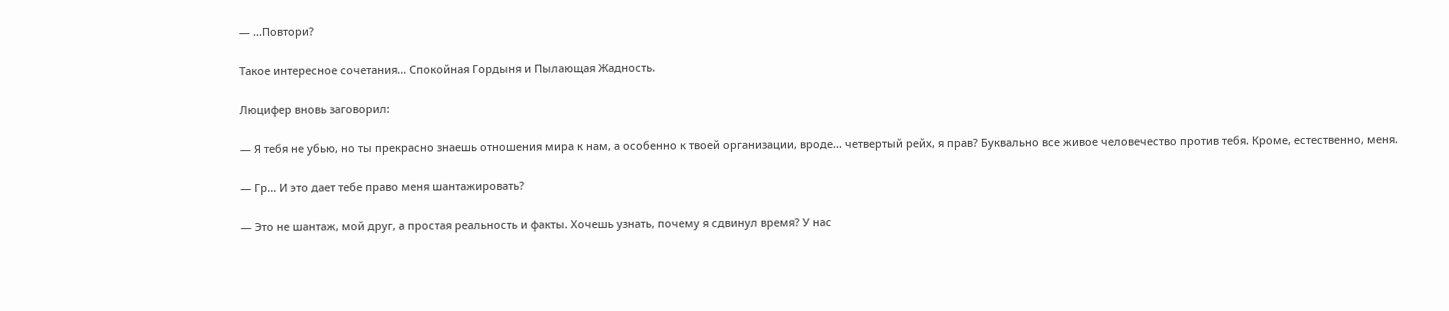— ...Повтори?

Такое интересное сочетания... Спокойная Гордыня и Пылающая Жадность.

Люцифер вновь заговорил:

— Я тебя не убью, но ты прекрасно знаешь отношения мира к нам, а особенно к твоей организации, вроде... четвертый рейх, я прав? Буквально все живое человечество против тебя. Кроме, естественно, меня.

— Гр... И это дает тебе право меня шантажировать?

— Это не шантаж, мой друг, а простая реальность и факты. Хочешь узнать, почему я сдвинул время? У нас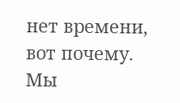нет времени, вот почему. Мы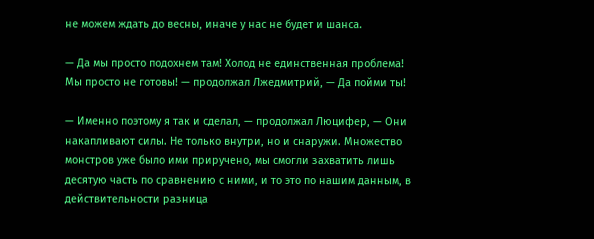не можем ждать до весны, иначе у нас не будет и шанса.

— Да мы просто подохнем там! Холод не единственная проблема! Мы просто не готовы! — продолжал Лжедмитрий, — Да пойми ты!

— Именно поэтому я так и сделал, — продолжал Люцифер, — Они накапливают силы. Не только внутри, но и снаружи. Множество монстров уже было ими приручено, мы смогли захватить лишь десятую часть по сравнению с ними, и то это по нашим данным, в действительности разница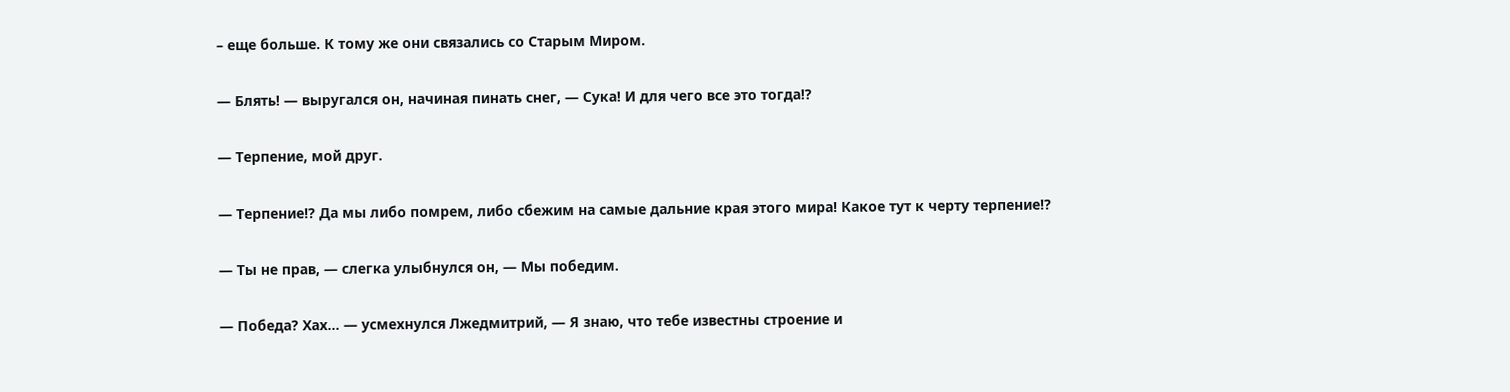– еще больше. К тому же они связались со Старым Миром.

— Блять! — выругался он, начиная пинать снег, — Сука! И для чего все это тогда!?

— Терпение, мой друг.

— Терпение!? Да мы либо помрем, либо сбежим на самые дальние края этого мира! Какое тут к черту терпение!?

— Ты не прав, — слегка улыбнулся он, — Мы победим.

— Победа? Хах... — усмехнулся Лжедмитрий, — Я знаю, что тебе известны строение и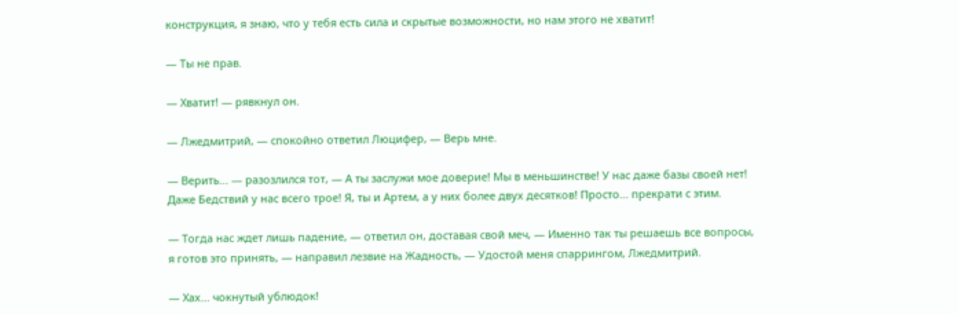конструкция, я знаю, что у тебя есть сила и скрытые возможности, но нам этого не хватит!

— Ты не прав.

— Хватит! — рявкнул он.

— Лжедмитрий, — спокойно ответил Люцифер, — Верь мне.

— Верить... — разозлился тот, — А ты заслужи мое доверие! Мы в меньшинстве! У нас даже базы своей нет! Даже Бедствий у нас всего трое! Я, ты и Артем, а у них более двух десятков! Просто... прекрати с этим.

— Тогда нас ждет лишь падение, — ответил он, доставая свой меч, — Именно так ты решаешь все вопросы, я готов это принять, — направил лезвие на Жадность, — Удостой меня спаррингом, Лжедмитрий.

— Хах... чокнутый ублюдок!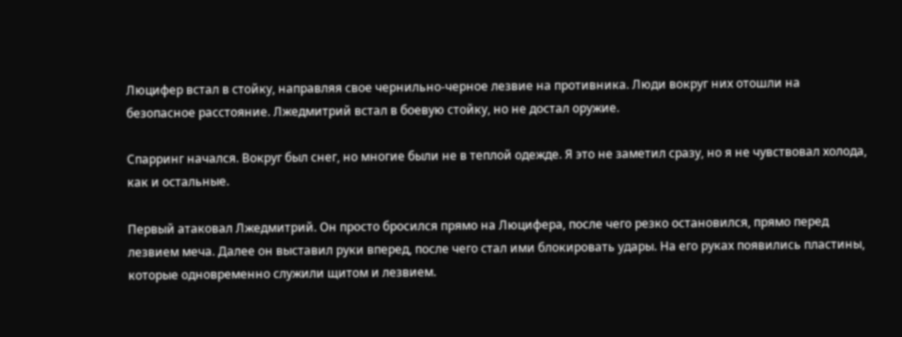Люцифер встал в стойку, направляя свое чернильно-черное лезвие на противника. Люди вокруг них отошли на безопасное расстояние. Лжедмитрий встал в боевую стойку, но не достал оружие.

Спарринг начался. Вокруг был снег, но многие были не в теплой одежде. Я это не заметил сразу, но я не чувствовал холода, как и остальные.

Первый атаковал Лжедмитрий. Он просто бросился прямо на Люцифера, после чего резко остановился, прямо перед лезвием меча. Далее он выставил руки вперед, после чего стал ими блокировать удары. На его руках появились пластины, которые одновременно служили щитом и лезвием.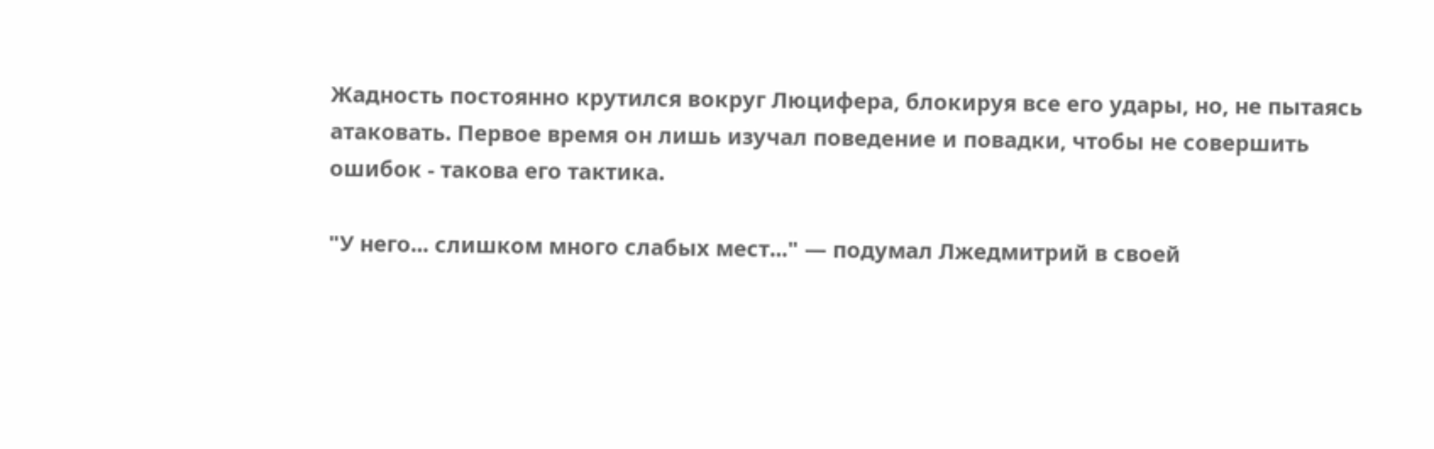Жадность постоянно крутился вокруг Люцифера, блокируя все его удары, но, не пытаясь атаковать. Первое время он лишь изучал поведение и повадки, чтобы не совершить ошибок - такова его тактика.

"У него... слишком много слабых мест..." — подумал Лжедмитрий в своей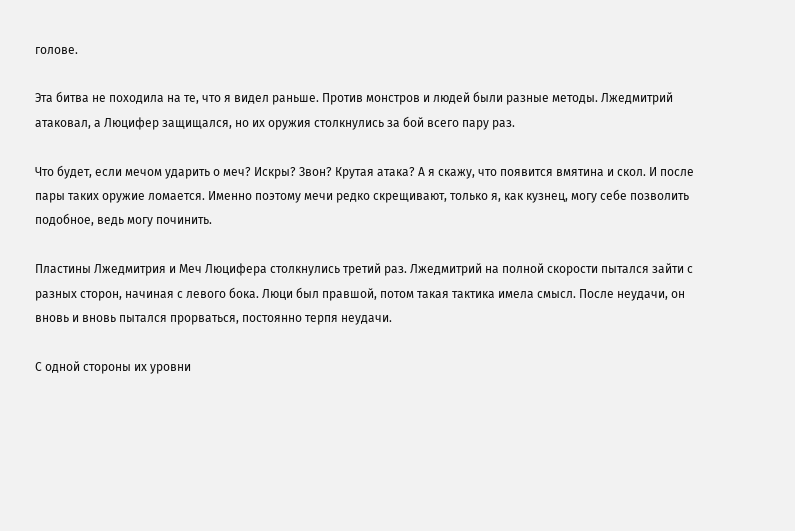голове.

Эта битва не походила на те, что я видел раньше. Против монстров и людей были разные методы. Лжедмитрий атаковал, а Люцифер защищался, но их оружия столкнулись за бой всего пару раз.

Что будет, если мечом ударить о меч? Искры? Звон? Крутая атака? А я скажу, что появится вмятина и скол. И после пары таких оружие ломается. Именно поэтому мечи редко скрещивают, только я, как кузнец, могу себе позволить подобное, ведь могу починить.

Пластины Лжедмитрия и Меч Люцифера столкнулись третий раз. Лжедмитрий на полной скорости пытался зайти с разных сторон, начиная с левого бока. Люци был правшой, потом такая тактика имела смысл. После неудачи, он вновь и вновь пытался прорваться, постоянно терпя неудачи.

С одной стороны их уровни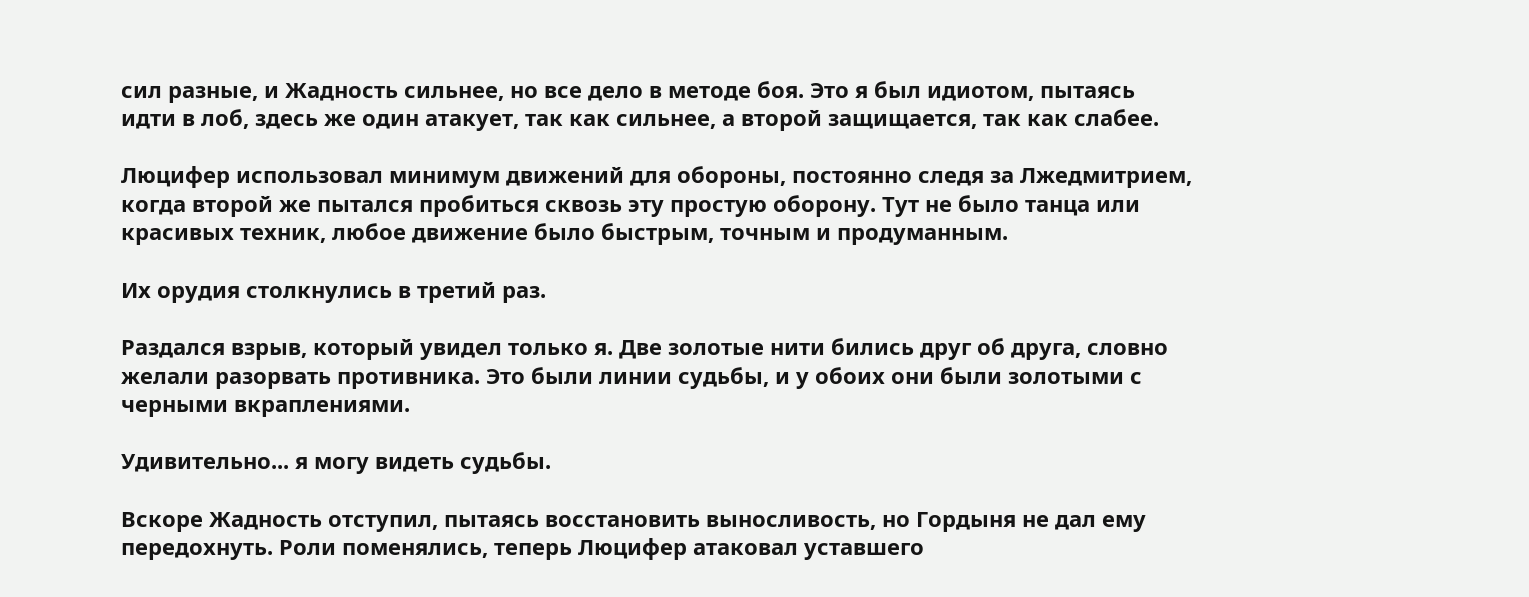сил разные, и Жадность сильнее, но все дело в методе боя. Это я был идиотом, пытаясь идти в лоб, здесь же один атакует, так как сильнее, а второй защищается, так как слабее.

Люцифер использовал минимум движений для обороны, постоянно следя за Лжедмитрием, когда второй же пытался пробиться сквозь эту простую оборону. Тут не было танца или красивых техник, любое движение было быстрым, точным и продуманным.

Их орудия столкнулись в третий раз.

Раздался взрыв, который увидел только я. Две золотые нити бились друг об друга, словно желали разорвать противника. Это были линии судьбы, и у обоих они были золотыми с черными вкраплениями.

Удивительно... я могу видеть судьбы.

Вскоре Жадность отступил, пытаясь восстановить выносливость, но Гордыня не дал ему передохнуть. Роли поменялись, теперь Люцифер атаковал уставшего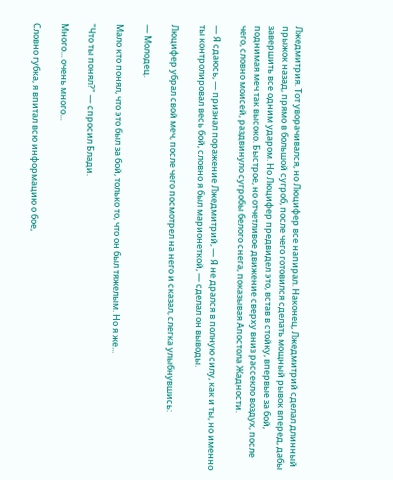Лжедмитрия. Тот уворачивался, но Люцифер все напирал. Наконец, Лжедмитрий сделал длинный прыжок назад, прямо в большой сугроб, после чего готовился сделать мощный рывок вперед, дабы завершить все одним ударом. Но Люцифер предвидел это, встав в стойку, впервые за бой, поднимая меч так высоко. Быстрое, но отчетливое движение сверху вниз рассекло воздух, после чего, словно моисей, раздвинуло сугробы белого снега, показывая Апостола Жадности.

— Я сдаюсь, — признал поражение Лжедмитрий, — Я не дрался в полную силу, как и ты, но именно ты контролировал весь бой, словно я был марионеткой, — сделал он выводы.

Люцифер убрал свой меч, после чего посмотрел на него и сказал, слегка улыбнувшись:

— Молодец.

Мало кто понял, что это был за бой, только то, что он был тяжелым. Но я же...

"Что ты понял?" — спросил Блади.

Много... очень много...

Словно губка, я впитал всю информацию о бое,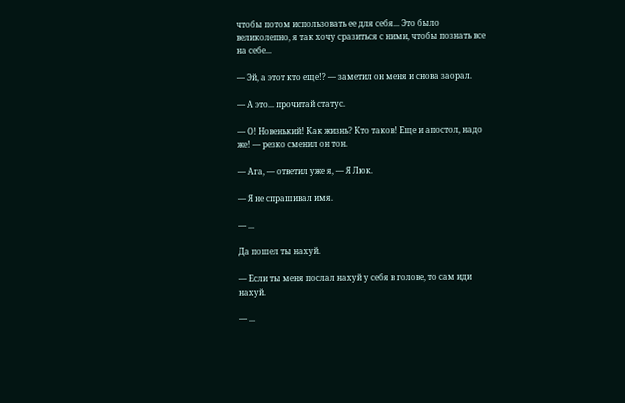чтобы потом использовать ее для себя... Это было великолепно, я так хочу сразиться с ними, чтобы познать все на себе...

— Эй, а этот кто еще!? — заметил он меня и снова заорал.

— А это... прочитай статус.

— О! Новенький! Как жизнь? Кто таков! Еще и апостол, надо же! — резко сменил он тон.

— Ага, — ответил уже я, — Я Люк.

— Я не спрашивал имя.

— ...

Да пошел ты нахуй.

— Если ты меня послал нахуй у себя в голове, то сам иди нахуй.

— ...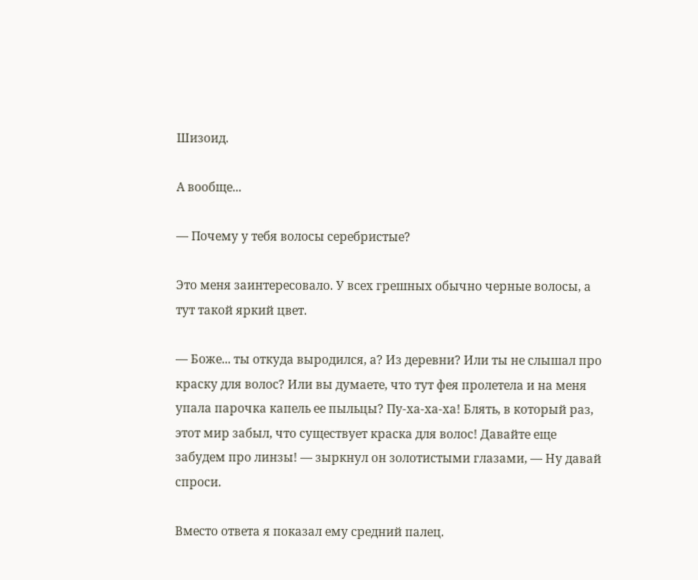Шизоид.

А вообще...

— Почему у тебя волосы серебристые?

Это меня заинтересовало. У всех грешных обычно черные волосы, а тут такой яркий цвет.

— Боже... ты откуда выродился, а? Из деревни? Или ты не слышал про краску для волос? Или вы думаете, что тут фея пролетела и на меня упала парочка капель ее пыльцы? Пу-ха-ха-ха! Блять, в который раз, этот мир забыл, что существует краска для волос! Давайте еще забудем про линзы! — зыркнул он золотистыми глазами, — Ну давай спроси.

Вместо ответа я показал ему средний палец.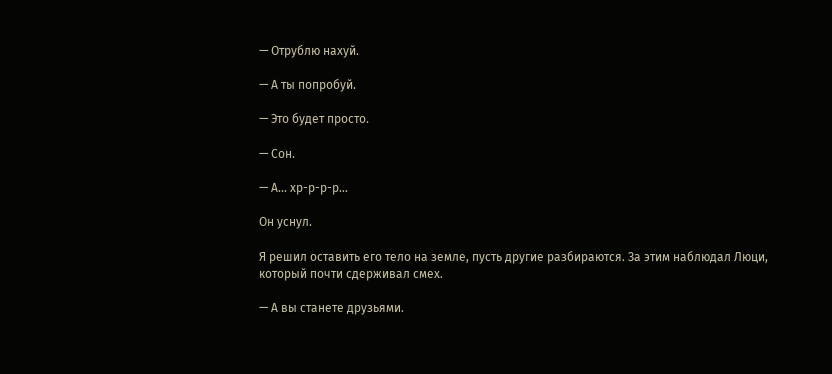— Отрублю нахуй.

— А ты попробуй.

— Это будет просто.

— Сон.

— А... хр-р-р-р...

Он уснул.

Я решил оставить его тело на земле, пусть другие разбираются. За этим наблюдал Люци, который почти сдерживал смех.

— А вы станете друзьями.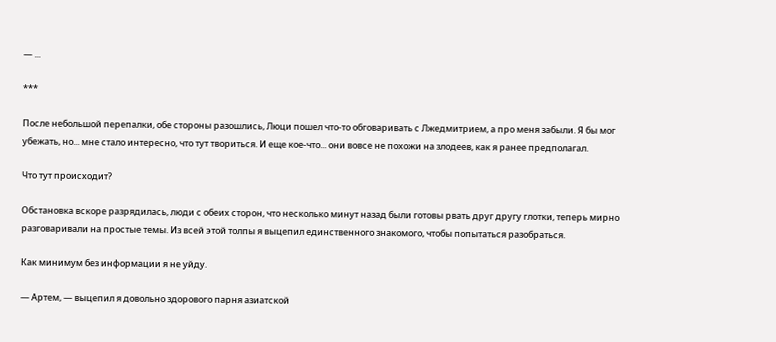— ...

***

После небольшой перепалки, обе стороны разошлись, Люци пошел что-то обговаривать с Лжедмитрием, а про меня забыли. Я бы мог убежать, но... мне стало интересно, что тут твориться. И еще кое-что... они вовсе не похожи на злодеев, как я ранее предполагал.

Что тут происходит?

Обстановка вскоре разрядилась, люди с обеих сторон, что несколько минут назад были готовы рвать друг другу глотки, теперь мирно разговаривали на простые темы. Из всей этой толпы я выцепил единственного знакомого, чтобы попытаться разобраться.

Как минимум без информации я не уйду.

— Артем, — выцепил я довольно здорового парня азиатской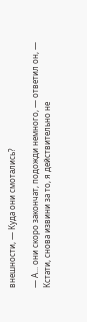внешности, — Куда они смотались?

— А... они скоро закончат, подожди немного, — ответил он, — Кстати, снова извини за то, я действительно не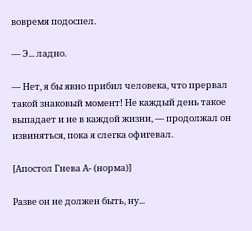вовремя подоспел.

— Э... ладно.

— Нет, я бы явно прибил человека, что прервал такой знаковый момент! Не каждый день такое выпадает и не в каждой жизни, — продолжал он извиняться, пока я слегка офигевал.

[Апостол Гнева А- (норма)]

Разве он не должен быть, ну...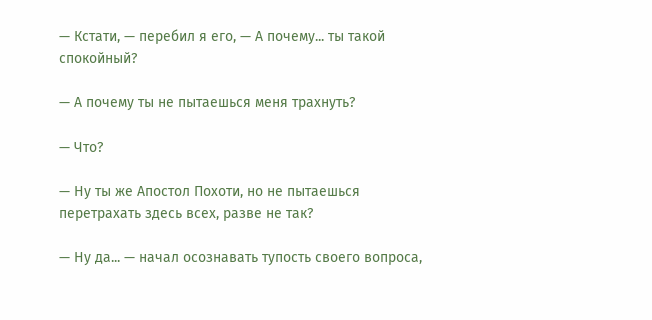— Кстати, — перебил я его, — А почему... ты такой спокойный?

— А почему ты не пытаешься меня трахнуть?

— Что?

— Ну ты же Апостол Похоти, но не пытаешься перетрахать здесь всех, разве не так?

— Ну да... — начал осознавать тупость своего вопроса,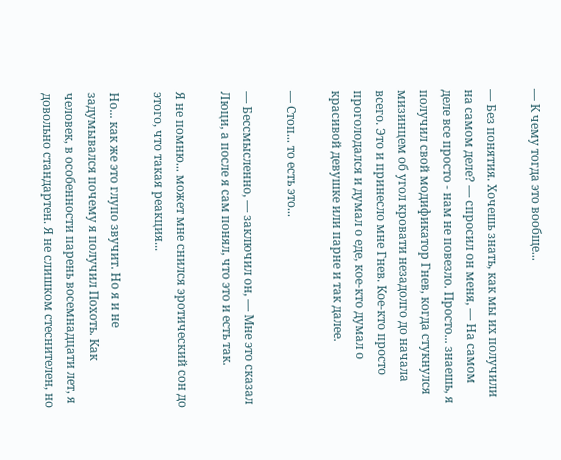— К чему тогда это вообще...

— Без понятия. Хочешь знать, как мы их получили на самом деле? — спросил он меня, — На самом деле все просто - нам не повезло. Просто... знаешь, я получил свой модификатор Гнев, когда стукнулся мизинцем об угол кровати незадолго до начала всего. Это и принесло мне Гнев. Кое-кто просто проголодался и думал о еде, кое-кто думал о красивой девушке или парне и так далее.

— Стоп... то есть это...

— Бессмысленно, — заключил он, — Мне это сказал Люци, а после я сам понял, что это и есть так.

Я не помню... может мне снился эротический сон до этого, что такая реакция...

Но... как же это глупо звучит. Но я и не задумывался почему я получил Похоть. Как человек, в особенности парень восемнадцати лет, я довольно стандартен. Я не слишком стеснителен, но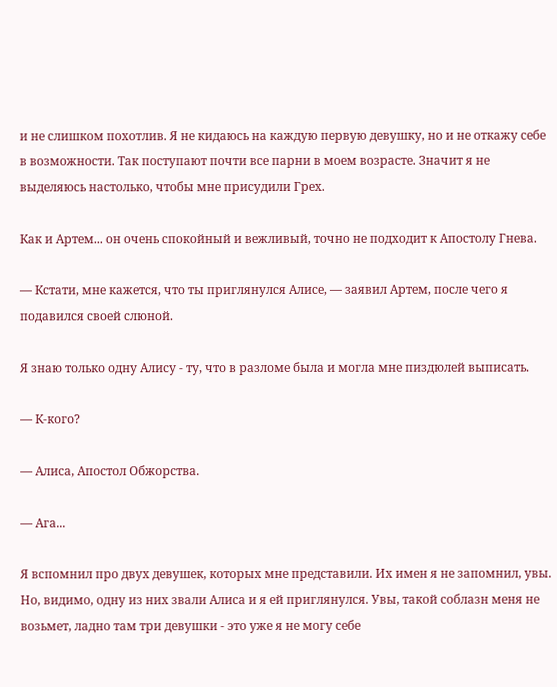и не слишком похотлив. Я не кидаюсь на каждую первую девушку, но и не откажу себе в возможности. Так поступают почти все парни в моем возрасте. Значит я не выделяюсь настолько, чтобы мне присудили Грех.

Как и Артем... он очень спокойный и вежливый, точно не подходит к Апостолу Гнева.

— Кстати, мне кажется, что ты приглянулся Алисе, — заявил Артем, после чего я подавился своей слюной.

Я знаю только одну Алису - ту, что в разломе была и могла мне пиздюлей выписать.

— К-кого?

— Алиса, Апостол Обжорства.

— Ага...

Я вспомнил про двух девушек, которых мне представили. Их имен я не запомнил, увы. Но, видимо, одну из них звали Алиса и я ей приглянулся. Увы, такой соблазн меня не возьмет, ладно там три девушки - это уже я не могу себе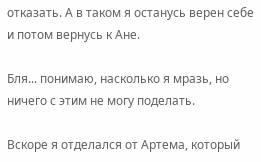отказать. А в таком я останусь верен себе и потом вернусь к Ане.

Бля... понимаю, насколько я мразь, но ничего с этим не могу поделать.

Вскоре я отделался от Артема, который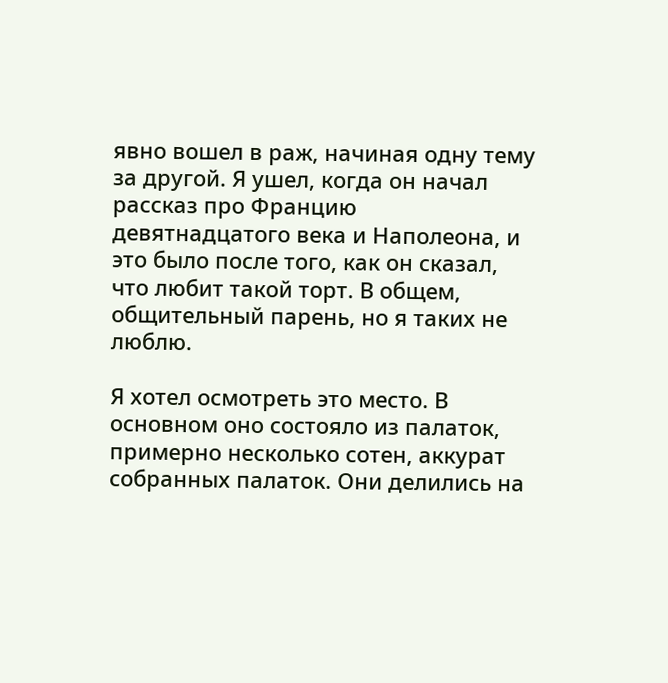явно вошел в раж, начиная одну тему за другой. Я ушел, когда он начал рассказ про Францию девятнадцатого века и Наполеона, и это было после того, как он сказал, что любит такой торт. В общем, общительный парень, но я таких не люблю.

Я хотел осмотреть это место. В основном оно состояло из палаток, примерно несколько сотен, аккурат собранных палаток. Они делились на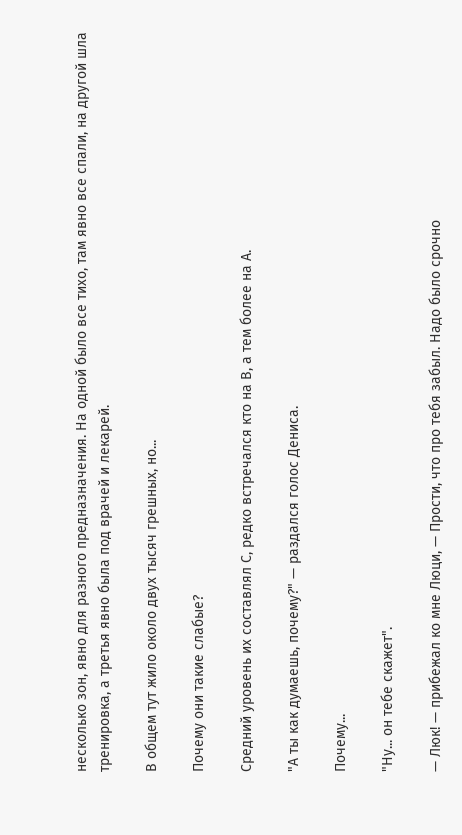несколько зон, явно для разного предназначения. На одной было все тихо, там явно все спали, на другой шла тренировка, а третья явно была под врачей и лекарей.

В общем тут жило около двух тысяч грешных, но...

Почему они такие слабые?

Средний уровень их составлял С, редко встречался кто на В, а тем более на А.

"А ты как думаешь, почему?" — раздался голос Дениса.

Почему...

"Ну... он тебе скажет".

— Люк! — прибежал ко мне Люци, — Прости, что про тебя забыл. Надо было срочно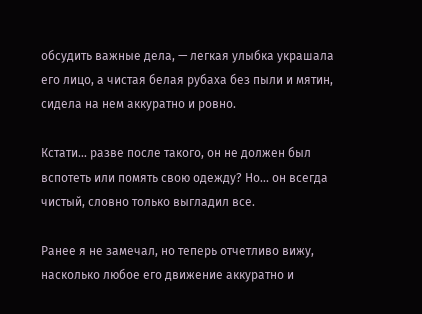обсудить важные дела, — легкая улыбка украшала его лицо, а чистая белая рубаха без пыли и мятин, сидела на нем аккуратно и ровно.

Кстати... разве после такого, он не должен был вспотеть или помять свою одежду? Но... он всегда чистый, словно только выгладил все.

Ранее я не замечал, но теперь отчетливо вижу, насколько любое его движение аккуратно и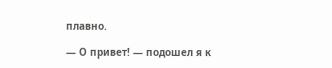плавно.

— О привет! — подошел я к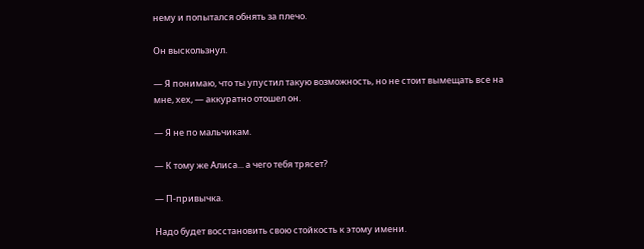нему и попытался обнять за плечо.

Он выскользнул.

— Я понимаю, что ты упустил такую возможность, но не стоит вымещать все на мне, хех, — аккуратно отошел он.

— Я не по мальчикам.

— К тому же Алиса... а чего тебя трясет?

— П-привычка.

Надо будет восстановить свою стойкость к этому имени.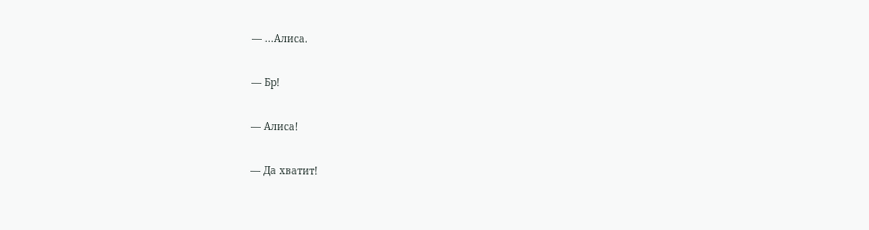— ...Алиса.

— Бр!

— Алиса!

— Да хватит!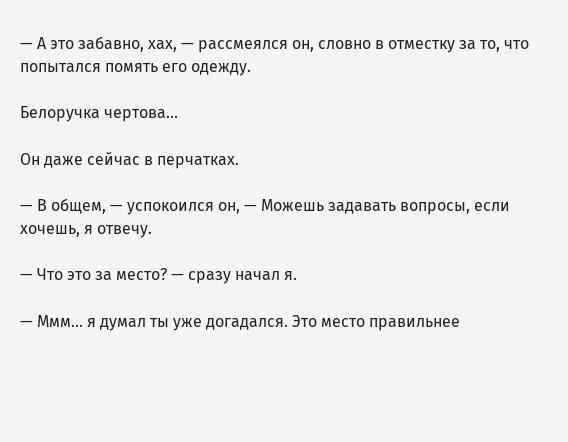— А это забавно, хах, — рассмеялся он, словно в отместку за то, что попытался помять его одежду.

Белоручка чертова...

Он даже сейчас в перчатках.

— В общем, — успокоился он, — Можешь задавать вопросы, если хочешь, я отвечу.

— Что это за место? — сразу начал я.

— Ммм... я думал ты уже догадался. Это место правильнее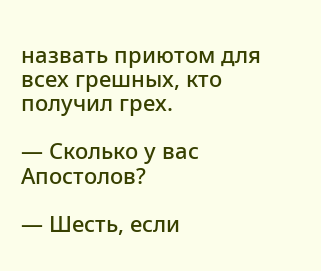назвать приютом для всех грешных, кто получил грех.

— Сколько у вас Апостолов?

— Шесть, если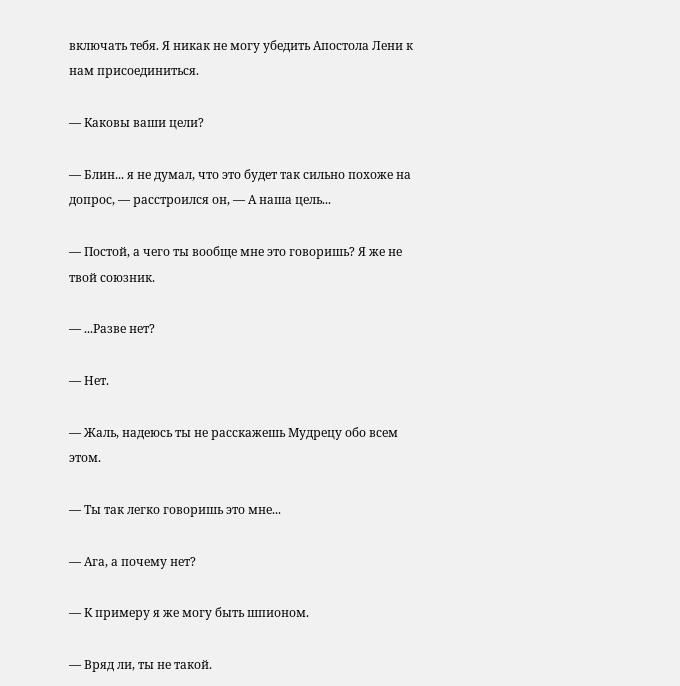включать тебя. Я никак не могу убедить Апостола Лени к нам присоединиться.

— Каковы ваши цели?

— Блин... я не думал, что это будет так сильно похоже на допрос, — расстроился он, — А наша цель...

— Постой, а чего ты вообще мне это говоришь? Я же не твой союзник.

— ...Разве нет?

— Нет.

— Жаль, надеюсь ты не расскажешь Мудрецу обо всем этом.

— Ты так легко говоришь это мне...

— Ага, а почему нет?

— К примеру я же могу быть шпионом.

— Вряд ли, ты не такой.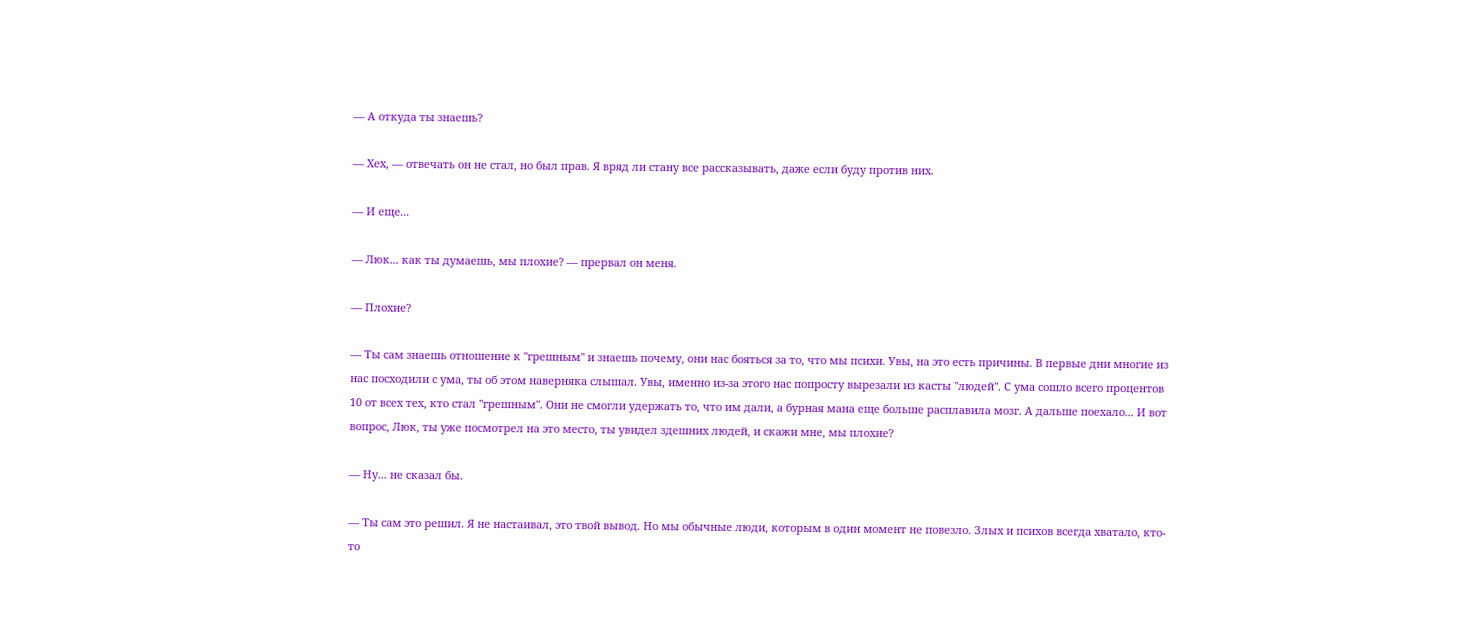— А откуда ты знаешь?

— Хех, — отвечать он не стал, но был прав. Я вряд ли стану все рассказывать, даже если буду против них.

— И еще...

— Люк... как ты думаешь, мы плохие? — прервал он меня.

— Плохие?

— Ты сам знаешь отношение к "грешным" и знаешь почему, они нас бояться за то, что мы психи. Увы, на это есть причины. В первые дни многие из нас посходили с ума, ты об этом наверняка слышал. Увы, именно из-за этого нас попросту вырезали из касты "людей". С ума сошло всего процентов 10 от всех тех, кто стал "грешным". Они не смогли удержать то, что им дали, а бурная мана еще больше расплавила мозг. А дальше поехало... И вот вопрос, Люк, ты уже посмотрел на это место, ты увидел здешних людей, и скажи мне, мы плохие?

— Ну... не сказал бы.

— Ты сам это решил. Я не настаивал, это твой вывод. Но мы обычные люди, которым в один момент не повезло. Злых и психов всегда хватало, кто-то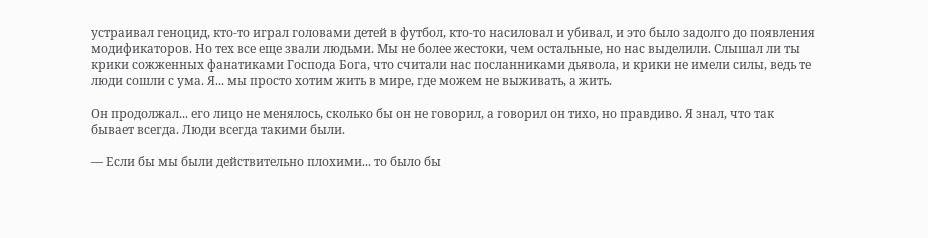устраивал геноцид, кто-то играл головами детей в футбол, кто-то насиловал и убивал, и это было задолго до появления модификаторов. Но тех все еще звали людьми. Мы не более жестоки, чем остальные, но нас выделили. Слышал ли ты крики сожженных фанатиками Господа Бога, что считали нас посланниками дьявола, и крики не имели силы, ведь те люди сошли с ума. Я... мы просто хотим жить в мире, где можем не выживать, а жить.

Он продолжал... его лицо не менялось, сколько бы он не говорил, а говорил он тихо, но правдиво. Я знал, что так бывает всегда. Люди всегда такими были.

— Если бы мы были действительно плохими... то было бы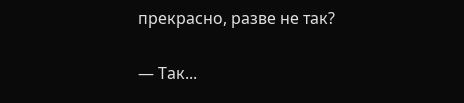прекрасно, разве не так?

— Так...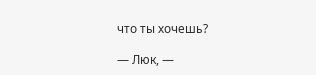что ты хочешь?

— Люк, —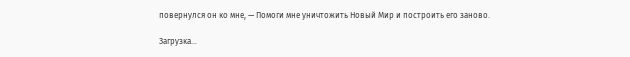повернулся он ко мне, — Помоги мне уничтожить Новый Мир и построить его заново.

Загрузка...